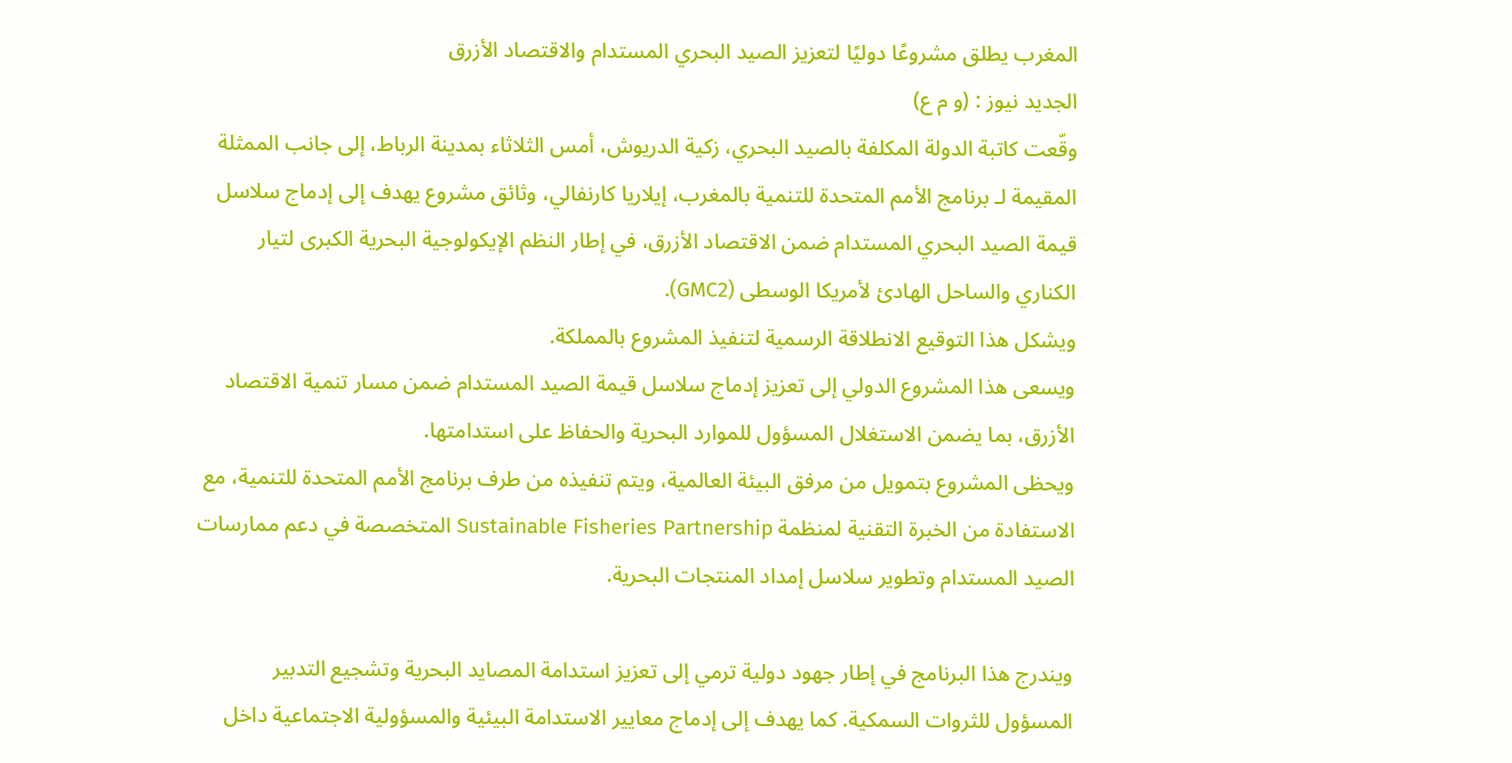المغرب يطلق مشروعًا دوليًا لتعزيز الصيد البحري المستدام والاقتصاد الأزرق
الجديد نيوز : (و م ع)
وقّعت كاتبة الدولة المكلفة بالصيد البحري، زكية الدريوش، أمس الثلاثاء بمدينة الرباط، إلى جانب الممثلة المقيمة لـ برنامج الأمم المتحدة للتنمية بالمغرب، إيلاريا كارنفالي، وثائق مشروع يهدف إلى إدماج سلاسل قيمة الصيد البحري المستدام ضمن الاقتصاد الأزرق، في إطار النظم الإيكولوجية البحرية الكبرى لتيار الكناري والساحل الهادئ لأمريكا الوسطى (GMC2).
ويشكل هذا التوقيع الانطلاقة الرسمية لتنفيذ المشروع بالمملكة.
ويسعى هذا المشروع الدولي إلى تعزيز إدماج سلاسل قيمة الصيد المستدام ضمن مسار تنمية الاقتصاد الأزرق، بما يضمن الاستغلال المسؤول للموارد البحرية والحفاظ على استدامتها.
ويحظى المشروع بتمويل من مرفق البيئة العالمية، ويتم تنفيذه من طرف برنامج الأمم المتحدة للتنمية، مع الاستفادة من الخبرة التقنية لمنظمة Sustainable Fisheries Partnership المتخصصة في دعم ممارسات الصيد المستدام وتطوير سلاسل إمداد المنتجات البحرية.

ويندرج هذا البرنامج في إطار جهود دولية ترمي إلى تعزيز استدامة المصايد البحرية وتشجيع التدبير المسؤول للثروات السمكية. كما يهدف إلى إدماج معايير الاستدامة البيئية والمسؤولية الاجتماعية داخل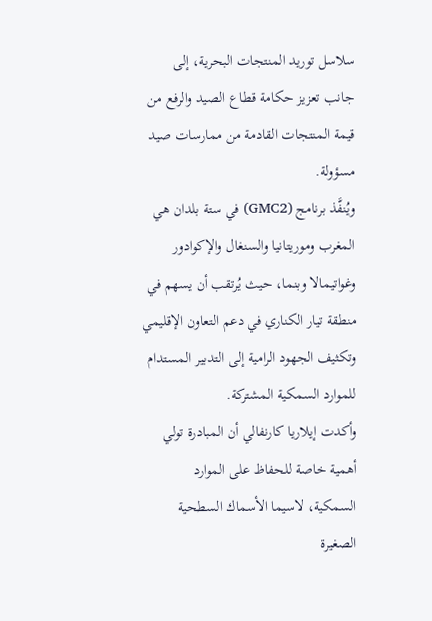سلاسل توريد المنتجات البحرية، إلى جانب تعزيز حكامة قطاع الصيد والرفع من قيمة المنتجات القادمة من ممارسات صيد مسؤولة.
ويُنفَّذ برنامج (GMC2) في ستة بلدان هي المغرب وموريتانيا والسنغال والإكوادور وغواتيمالا وبنما، حيث يُرتقب أن يسهم في منطقة تيار الكناري في دعم التعاون الإقليمي وتكثيف الجهود الرامية إلى التدبير المستدام للموارد السمكية المشتركة.
وأكدت إيلاريا كارنفالي أن المبادرة تولي أهمية خاصة للحفاظ على الموارد السمكية، لاسيما الأسماك السطحية الصغيرة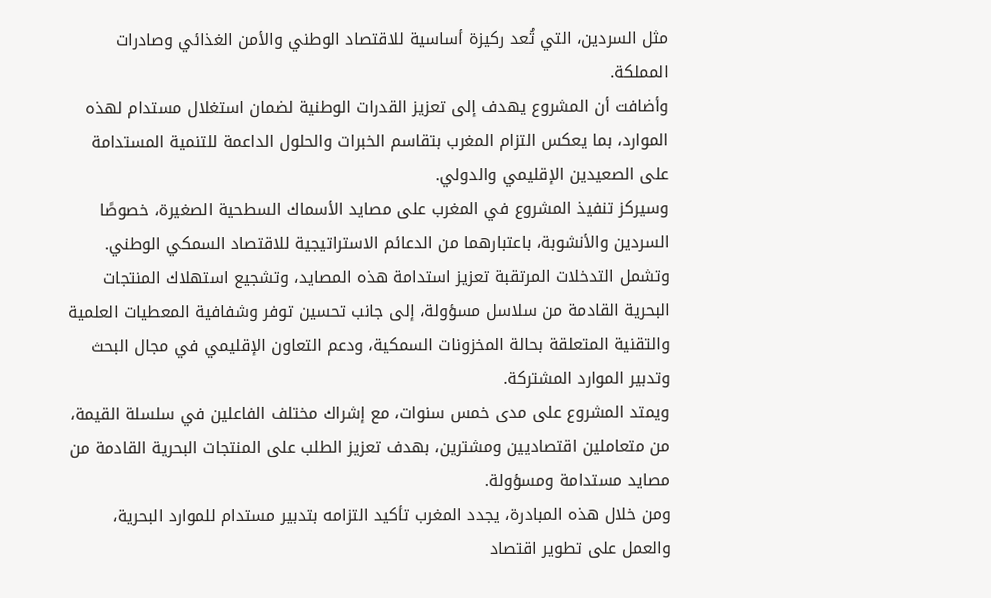مثل السردين، التي تُعد ركيزة أساسية للاقتصاد الوطني والأمن الغذائي وصادرات المملكة.
وأضافت أن المشروع يهدف إلى تعزيز القدرات الوطنية لضمان استغلال مستدام لهذه الموارد، بما يعكس التزام المغرب بتقاسم الخبرات والحلول الداعمة للتنمية المستدامة على الصعيدين الإقليمي والدولي.
وسيركز تنفيذ المشروع في المغرب على مصايد الأسماك السطحية الصغيرة، خصوصًا السردين والأنشوبة، باعتبارهما من الدعائم الاستراتيجية للاقتصاد السمكي الوطني.
وتشمل التدخلات المرتقبة تعزيز استدامة هذه المصايد، وتشجيع استهلاك المنتجات البحرية القادمة من سلاسل مسؤولة، إلى جانب تحسين توفر وشفافية المعطيات العلمية والتقنية المتعلقة بحالة المخزونات السمكية، ودعم التعاون الإقليمي في مجال البحث وتدبير الموارد المشتركة.
ويمتد المشروع على مدى خمس سنوات، مع إشراك مختلف الفاعلين في سلسلة القيمة، من متعاملين اقتصاديين ومشترين، بهدف تعزيز الطلب على المنتجات البحرية القادمة من مصايد مستدامة ومسؤولة.
ومن خلال هذه المبادرة، يجدد المغرب تأكيد التزامه بتدبير مستدام للموارد البحرية، والعمل على تطوير اقتصاد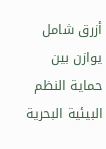أزرق شامل يوازن بين حماية النظم البيئية البحرية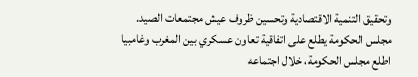وتحقيق التنمية الاقتصادية وتحسين ظروف عيش مجتمعات الصيد.
مجلس الحكومة يطلع على اتفاقية تعاون عسكري بين المغرب وغامبيا
اطلع مجلس الحكومة، خلال اجتماعه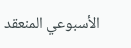الأسبوعي المنعقد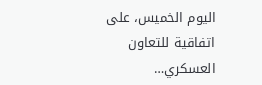اليوم الخميس، على اتفاقية للتعاون العسكري…